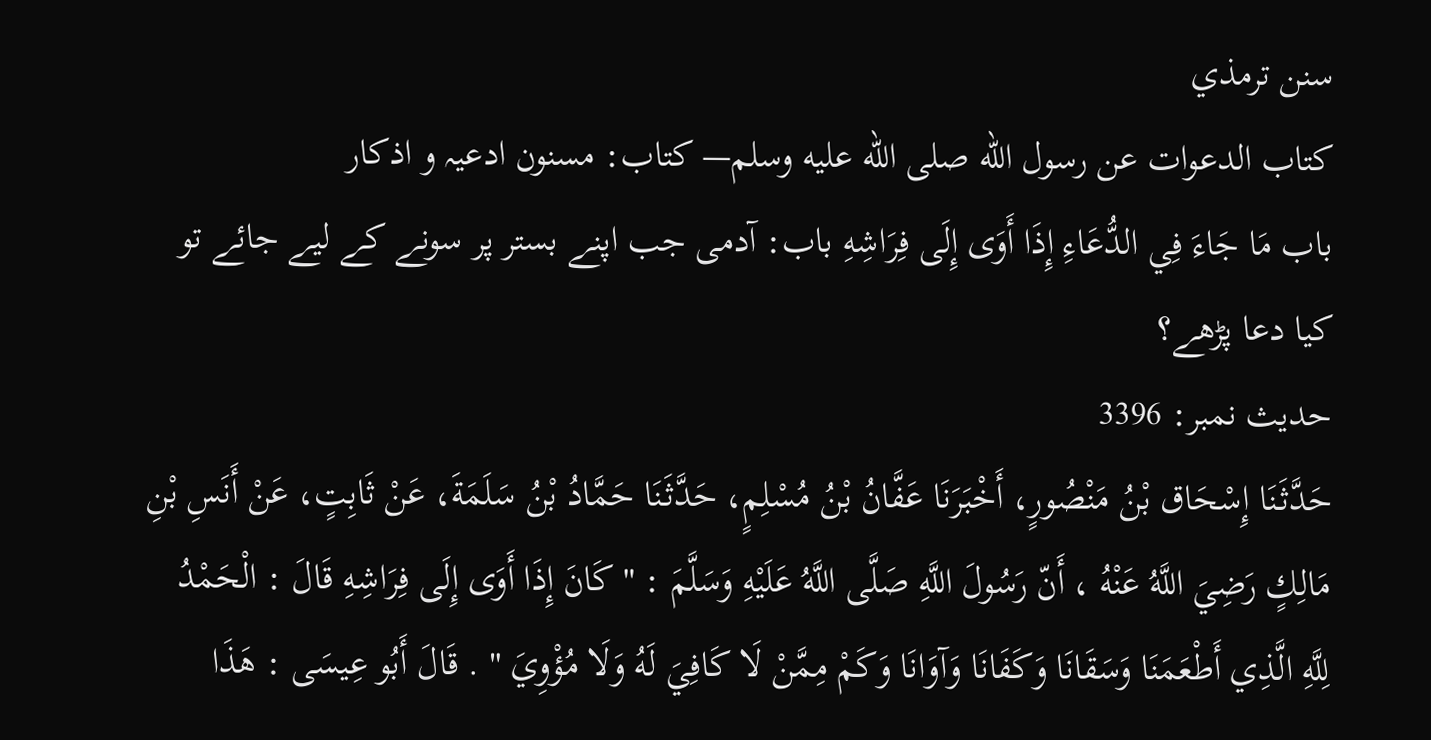سنن ترمذي
كتاب الدعوات عن رسول الله صلى الله عليه وسلم— کتاب: مسنون ادعیہ و اذکار
باب مَا جَاءَ فِي الدُّعَاءِ إِذَا أَوَى إِلَى فِرَاشِهِ باب: آدمی جب اپنے بستر پر سونے کے لیے جائے تو کیا دعا پڑھے؟
حدیث نمبر: 3396
حَدَّثَنَا إِسْحَاق بْنُ مَنْصُورٍ، أَخْبَرَنَا عَفَّانُ بْنُ مُسْلِمٍ، حَدَّثَنَا حَمَّادُ بْنُ سَلَمَةَ، عَنْ ثَابِتٍ، عَنْ أَنَسِ بْنِ مَالِكٍ رَضِيَ اللَّهُ عَنْهُ ، أَنّ رَسُولَ اللَّهِ صَلَّى اللَّهُ عَلَيْهِ وَسَلَّمَ : " كَانَ إِذَا أَوَى إِلَى فِرَاشِهِ قَالَ : الْحَمْدُ لِلَّهِ الَّذِي أَطْعَمَنَا وَسَقَانَا وَكَفَانَا وَآوَانَا وَكَمْ مِمَّنْ لَا كَافِيَ لَهُ وَلَا مُؤْوِيَ " . قَالَ أَبُو عِيسَى : هَذَا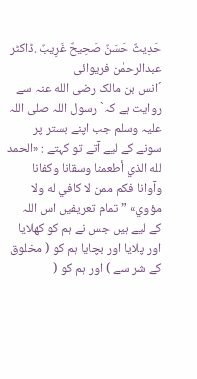حَدِيثٌ حَسَنٌ صَحِيحٌ غَرِيبٌ .ڈاکٹر عبدالرحمٰن فریوائی
´انس بن مالک رضی الله عنہ سے روایت ہے کہ` رسول اللہ صلی اللہ علیہ وسلم جب اپنے بستر پر سونے کے لیے آتے تو کہتے : «الحمد لله الذي أطعمنا وسقانا وكفانا وآوانا فكم ممن لا كافي له ولا مؤوي» ” تمام تعریفیں اس اللہ کے لیے ہیں جس نے ہم کو کھلایا اور پلایا اور بچایا ہم کو ( مخلوق کے شر سے ) اور ہم کو (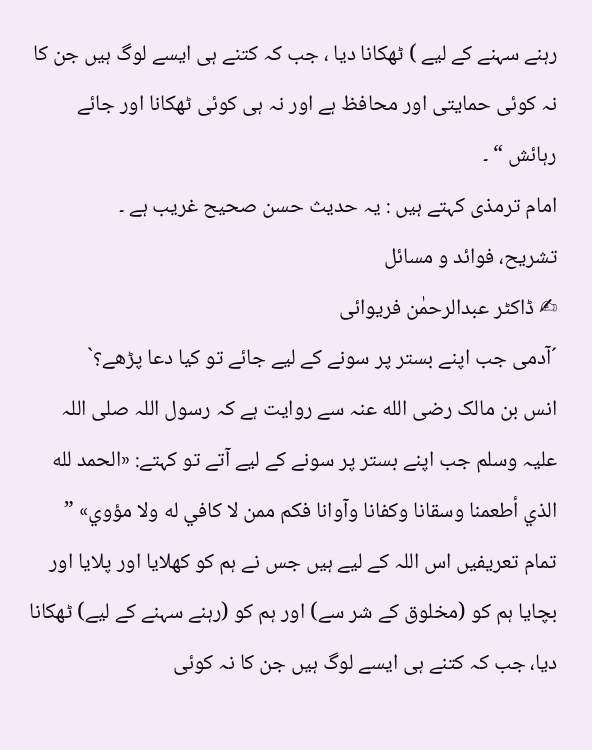رہنے سہنے کے لیے ) ٹھکانا دیا ، جب کہ کتنے ہی ایسے لوگ ہیں جن کا نہ کوئی حمایتی اور محافظ ہے اور نہ ہی کوئی ٹھکانا اور جائے رہائش “ ۔
امام ترمذی کہتے ہیں : یہ حدیث حسن صحیح غریب ہے ۔
تشریح، فوائد و مسائل
✍ ڈاکٹر عبدالرحمٰن فریوائی
´آدمی جب اپنے بستر پر سونے کے لیے جائے تو کیا دعا پڑھے؟`
انس بن مالک رضی الله عنہ سے روایت ہے کہ رسول اللہ صلی اللہ علیہ وسلم جب اپنے بستر پر سونے کے لیے آتے تو کہتے: «الحمد لله الذي أطعمنا وسقانا وكفانا وآوانا فكم ممن لا كافي له ولا مؤوي» ” تمام تعریفیں اس اللہ کے لیے ہیں جس نے ہم کو کھلایا اور پلایا اور بچایا ہم کو (مخلوق کے شر سے) اور ہم کو (رہنے سہنے کے لیے) ٹھکانا دیا، جب کہ کتنے ہی ایسے لوگ ہیں جن کا نہ کوئی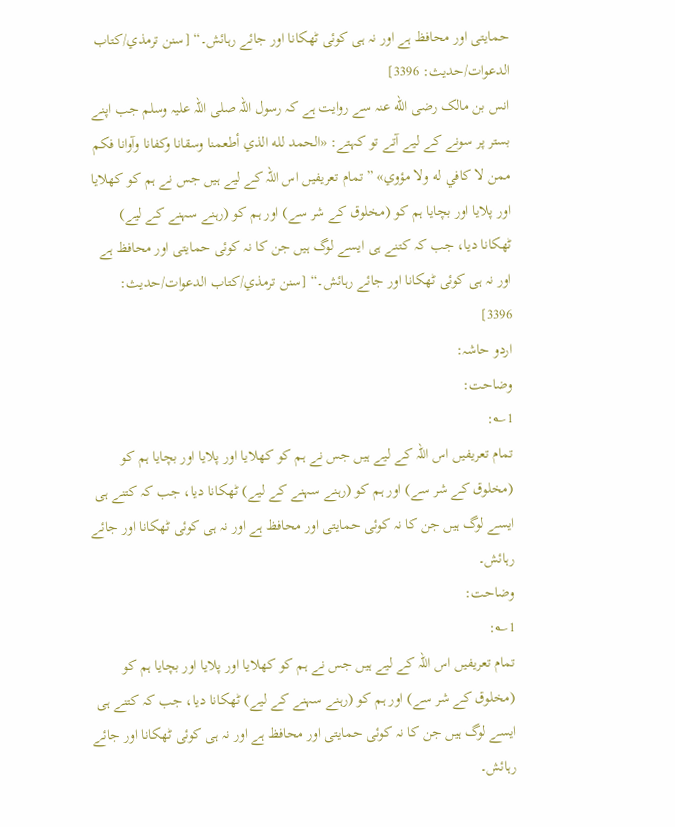حمایتی اور محافظ ہے اور نہ ہی کوئی ٹھکانا اور جائے رہائش۔“ [سنن ترمذي/كتاب الدعوات/حدیث: 3396]
انس بن مالک رضی الله عنہ سے روایت ہے کہ رسول اللہ صلی اللہ علیہ وسلم جب اپنے بستر پر سونے کے لیے آتے تو کہتے: «الحمد لله الذي أطعمنا وسقانا وكفانا وآوانا فكم ممن لا كافي له ولا مؤوي» ” تمام تعریفیں اس اللہ کے لیے ہیں جس نے ہم کو کھلایا اور پلایا اور بچایا ہم کو (مخلوق کے شر سے) اور ہم کو (رہنے سہنے کے لیے) ٹھکانا دیا، جب کہ کتنے ہی ایسے لوگ ہیں جن کا نہ کوئی حمایتی اور محافظ ہے اور نہ ہی کوئی ٹھکانا اور جائے رہائش۔“ [سنن ترمذي/كتاب الدعوات/حدیث: 3396]
اردو حاشہ:
وضاحت:
1؎:
تمام تعریفیں اس اللہ کے لیے ہیں جس نے ہم کو کھلایا اور پلایا اور بچایا ہم کو (مخلوق کے شر سے) اور ہم کو (رہنے سہنے کے لیے) ٹھکانا دیا، جب کہ کتنے ہی ایسے لوگ ہیں جن کا نہ کوئی حمایتی اور محافظ ہے اور نہ ہی کوئی ٹھکانا اور جائے رہائش۔
وضاحت:
1؎:
تمام تعریفیں اس اللہ کے لیے ہیں جس نے ہم کو کھلایا اور پلایا اور بچایا ہم کو (مخلوق کے شر سے) اور ہم کو (رہنے سہنے کے لیے) ٹھکانا دیا، جب کہ کتنے ہی ایسے لوگ ہیں جن کا نہ کوئی حمایتی اور محافظ ہے اور نہ ہی کوئی ٹھکانا اور جائے رہائش۔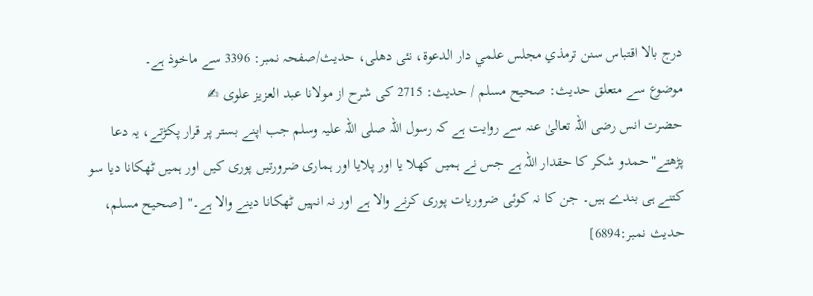درج بالا اقتباس سنن ترمذي مجلس علمي دار الدعوة، نئى دهلى، حدیث/صفحہ نمبر: 3396 سے ماخوذ ہے۔
موضوع سے متعلق حدیث: صحيح مسلم / حدیث: 2715 کی شرح از مولانا عبد العزیز علوی ✍
حضرت انس رضی اللہ تعالیٰ عنہ سے روایت ہے کہ رسول اللہ صلی اللہ علیہ وسلم جب اپنے بستر پر قرار پکڑتے، یہ دعا پڑھتے"حمدو شکر کا حقدار اللہ ہے جس نے ہمیں کھلا یا اور پلایا اور ہماری ضرورتیں پوری کیں اور ہمیں ٹھکانا دیا سو کتنے ہی بندے ہیں۔ جن کا نہ کوئی ضروریات پوری کرنے والا ہے اور نہ انہیں ٹھکانا دینے والا ہے۔" [صحيح مسلم، حديث نمبر:6894]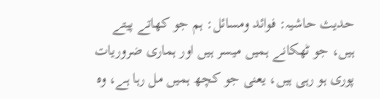حدیث حاشیہ: فوائد ومسائل: ہم جو کھاتے پیتے ہیں، جو ٹھکانے ہمیں میسر ہیں اور ہماری ضروریات پوری ہو رہی ہیں، یعنی جو کچھ ہمیں مل رہا ہے، وہ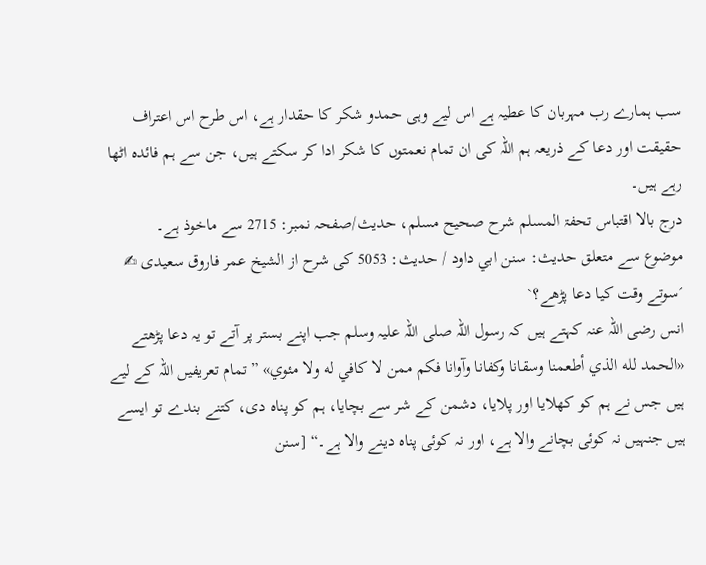سب ہمارے رب مہربان کا عطیہ ہے اس لیے وہی حمدو شکر کا حقدار ہے، اس طرح اس اعتراف حقیقت اور دعا کے ذریعہ ہم اللہ کی ان تمام نعمتوں کا شکر ادا کر سکتے ہیں، جن سے ہم فائدہ اٹھا رہے ہیں۔
درج بالا اقتباس تحفۃ المسلم شرح صحیح مسلم، حدیث/صفحہ نمبر: 2715 سے ماخوذ ہے۔
موضوع سے متعلق حدیث: سنن ابي داود / حدیث: 5053 کی شرح از الشیخ عمر فاروق سعیدی ✍
´سوتے وقت کیا دعا پڑھے؟`
انس رضی اللہ عنہ کہتے ہیں کہ رسول اللہ صلی اللہ علیہ وسلم جب اپنے بستر پر آتے تو یہ دعا پڑھتے «الحمد لله الذي أطعمنا وسقانا وكفانا وآوانا فكم ممن لا كافي له ولا مئوي» ” تمام تعریفیں اللہ کے لیے ہیں جس نے ہم کو کھلایا اور پلایا، دشمن کے شر سے بچایا، ہم کو پناہ دی، کتنے بندے تو ایسے ہیں جنہیں نہ کوئی بچانے والا ہے، اور نہ کوئی پناہ دینے والا ہے۔“ [سنن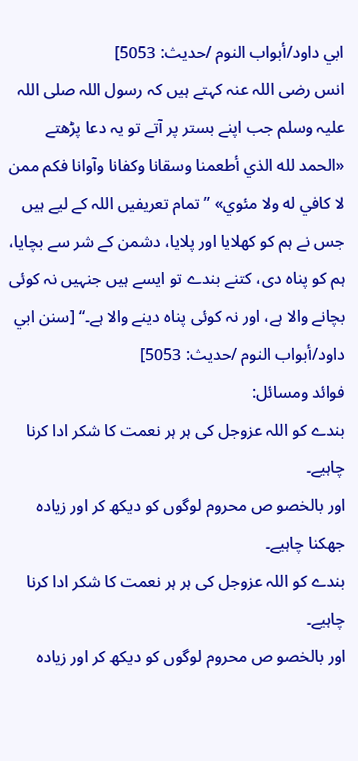ابي داود/أبواب النوم /حدیث: 5053]
انس رضی اللہ عنہ کہتے ہیں کہ رسول اللہ صلی اللہ علیہ وسلم جب اپنے بستر پر آتے تو یہ دعا پڑھتے «الحمد لله الذي أطعمنا وسقانا وكفانا وآوانا فكم ممن لا كافي له ولا مئوي» ” تمام تعریفیں اللہ کے لیے ہیں جس نے ہم کو کھلایا اور پلایا، دشمن کے شر سے بچایا، ہم کو پناہ دی، کتنے بندے تو ایسے ہیں جنہیں نہ کوئی بچانے والا ہے، اور نہ کوئی پناہ دینے والا ہے۔“ [سنن ابي داود/أبواب النوم /حدیث: 5053]
فوائد ومسائل:
بندے کو اللہ عزوجل کی ہر ہر نعمت کا شکر ادا کرنا چاہیے۔
اور بالخصو ص محروم لوگوں کو دیکھ کر اور زیادہ جھکنا چاہیے۔
بندے کو اللہ عزوجل کی ہر ہر نعمت کا شکر ادا کرنا چاہیے۔
اور بالخصو ص محروم لوگوں کو دیکھ کر اور زیادہ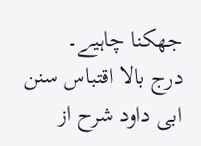جھکنا چاہیے۔
درج بالا اقتباس سنن ابی داود شرح از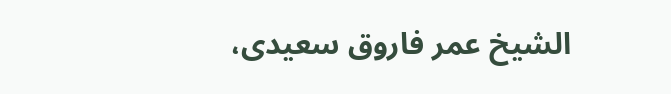الشیخ عمر فاروق سعیدی،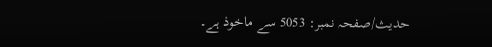حدیث/صفحہ نمبر: 5053 سے ماخوذ ہے۔